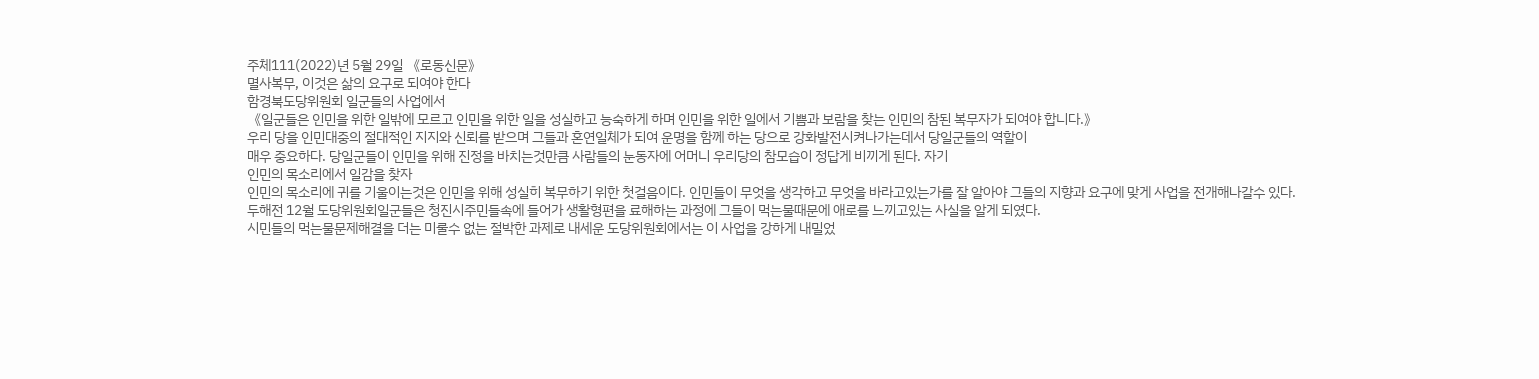주체111(2022)년 5월 29일 《로동신문》
멸사복무, 이것은 삶의 요구로 되여야 한다
함경북도당위원회 일군들의 사업에서
《일군들은 인민을 위한 일밖에 모르고 인민을 위한 일을 성실하고 능숙하게 하며 인민을 위한 일에서 기쁨과 보람을 찾는 인민의 참된 복무자가 되여야 합니다.》
우리 당을 인민대중의 절대적인 지지와 신뢰를 받으며 그들과 혼연일체가 되여 운명을 함께 하는 당으로 강화발전시켜나가는데서 당일군들의 역할이
매우 중요하다. 당일군들이 인민을 위해 진정을 바치는것만큼 사람들의 눈동자에 어머니 우리당의 참모습이 정답게 비끼게 된다. 자기
인민의 목소리에서 일감을 찾자
인민의 목소리에 귀를 기울이는것은 인민을 위해 성실히 복무하기 위한 첫걸음이다. 인민들이 무엇을 생각하고 무엇을 바라고있는가를 잘 알아야 그들의 지향과 요구에 맞게 사업을 전개해나갈수 있다.
두해전 12월 도당위원회일군들은 청진시주민들속에 들어가 생활형편을 료해하는 과정에 그들이 먹는물때문에 애로를 느끼고있는 사실을 알게 되였다.
시민들의 먹는물문제해결을 더는 미룰수 없는 절박한 과제로 내세운 도당위원회에서는 이 사업을 강하게 내밀었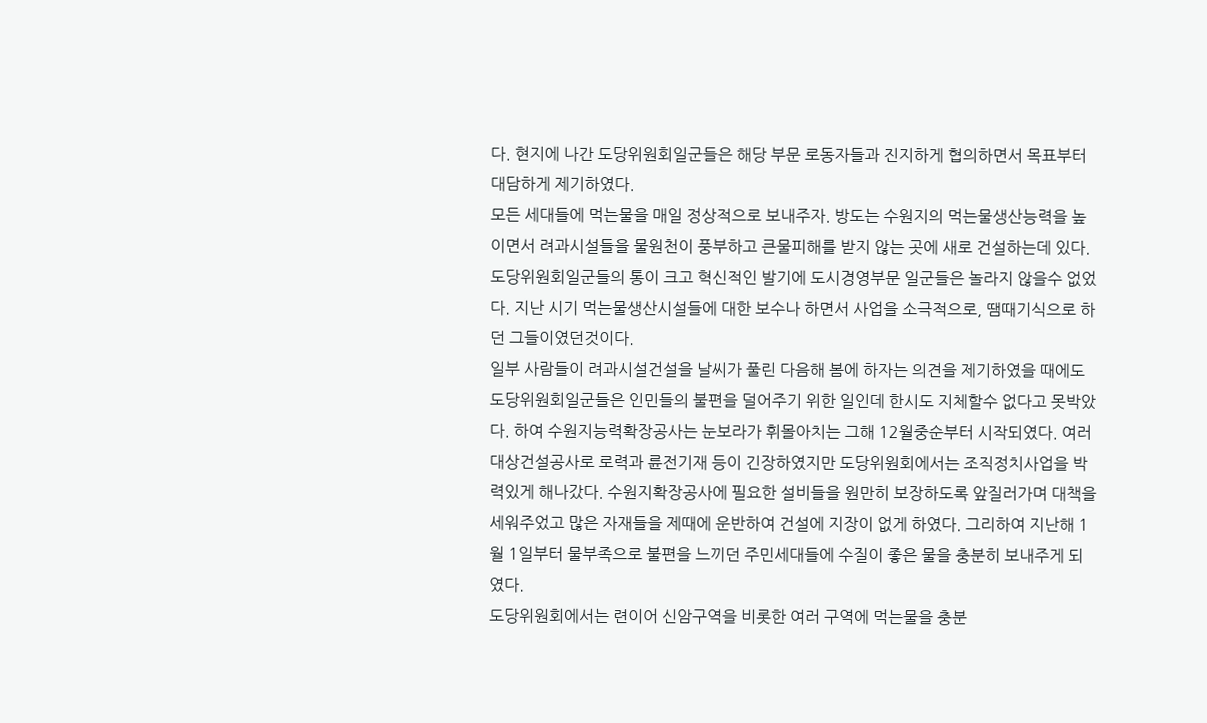다. 현지에 나간 도당위원회일군들은 해당 부문 로동자들과 진지하게 협의하면서 목표부터 대담하게 제기하였다.
모든 세대들에 먹는물을 매일 정상적으로 보내주자. 방도는 수원지의 먹는물생산능력을 높이면서 려과시설들을 물원천이 풍부하고 큰물피해를 받지 않는 곳에 새로 건설하는데 있다.
도당위원회일군들의 통이 크고 혁신적인 발기에 도시경영부문 일군들은 놀라지 않을수 없었다. 지난 시기 먹는물생산시설들에 대한 보수나 하면서 사업을 소극적으로, 땜때기식으로 하던 그들이였던것이다.
일부 사람들이 려과시설건설을 날씨가 풀린 다음해 봄에 하자는 의견을 제기하였을 때에도 도당위원회일군들은 인민들의 불편을 덜어주기 위한 일인데 한시도 지체할수 없다고 못박았다. 하여 수원지능력확장공사는 눈보라가 휘몰아치는 그해 12월중순부터 시작되였다. 여러 대상건설공사로 로력과 륜전기재 등이 긴장하였지만 도당위원회에서는 조직정치사업을 박력있게 해나갔다. 수원지확장공사에 필요한 설비들을 원만히 보장하도록 앞질러가며 대책을 세워주었고 많은 자재들을 제때에 운반하여 건설에 지장이 없게 하였다. 그리하여 지난해 1월 1일부터 물부족으로 불편을 느끼던 주민세대들에 수질이 좋은 물을 충분히 보내주게 되였다.
도당위원회에서는 련이어 신암구역을 비롯한 여러 구역에 먹는물을 충분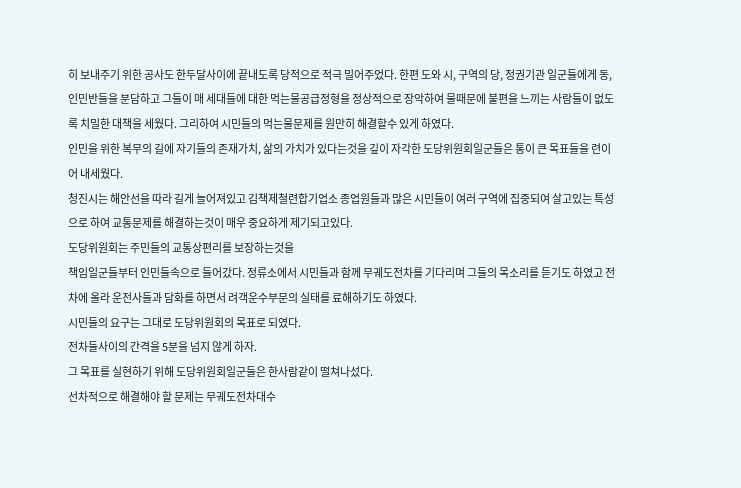히 보내주기 위한 공사도 한두달사이에 끝내도록 당적으로 적극 밀어주었다. 한편 도와 시, 구역의 당, 정권기관 일군들에게 동, 인민반들을 분담하고 그들이 매 세대들에 대한 먹는물공급정형을 정상적으로 장악하여 물때문에 불편을 느끼는 사람들이 없도록 치밀한 대책을 세웠다. 그리하여 시민들의 먹는물문제를 원만히 해결할수 있게 하였다.
인민을 위한 복무의 길에 자기들의 존재가치, 삶의 가치가 있다는것을 깊이 자각한 도당위원회일군들은 통이 큰 목표들을 련이어 내세웠다.
청진시는 해안선을 따라 길게 늘어져있고 김책제철련합기업소 종업원들과 많은 시민들이 여러 구역에 집중되여 살고있는 특성으로 하여 교통문제를 해결하는것이 매우 중요하게 제기되고있다.
도당위원회는 주민들의 교통상편리를 보장하는것을
책임일군들부터 인민들속으로 들어갔다. 정류소에서 시민들과 함께 무궤도전차를 기다리며 그들의 목소리를 듣기도 하였고 전차에 올라 운전사들과 담화를 하면서 려객운수부문의 실태를 료해하기도 하였다.
시민들의 요구는 그대로 도당위원회의 목표로 되였다.
전차들사이의 간격을 5분을 넘지 않게 하자.
그 목표를 실현하기 위해 도당위원회일군들은 한사람같이 떨쳐나섰다.
선차적으로 해결해야 할 문제는 무궤도전차대수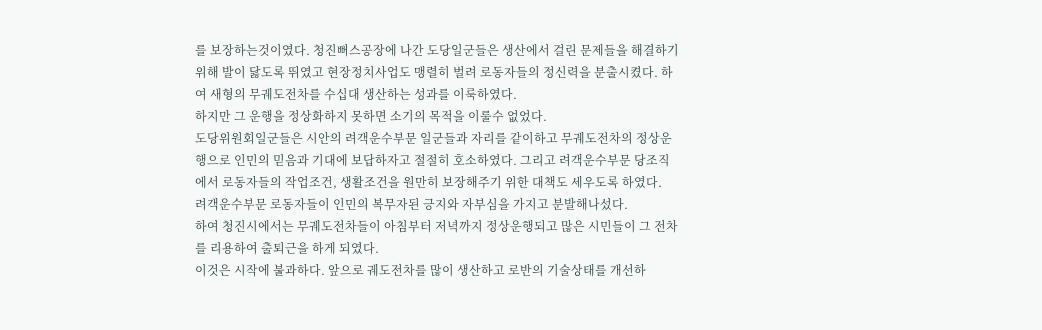를 보장하는것이였다. 청진뻐스공장에 나간 도당일군들은 생산에서 걸린 문제들을 해결하기 위해 발이 닳도록 뛰였고 현장정치사업도 맹렬히 벌려 로동자들의 정신력을 분출시켰다. 하여 새형의 무궤도전차를 수십대 생산하는 성과를 이룩하였다.
하지만 그 운행을 정상화하지 못하면 소기의 목적을 이룰수 없었다.
도당위원회일군들은 시안의 려객운수부문 일군들과 자리를 같이하고 무궤도전차의 정상운행으로 인민의 믿음과 기대에 보답하자고 절절히 호소하였다. 그리고 려객운수부문 당조직에서 로동자들의 작업조건, 생활조건을 원만히 보장해주기 위한 대책도 세우도록 하였다.
려객운수부문 로동자들이 인민의 복무자된 긍지와 자부심을 가지고 분발해나섰다.
하여 청진시에서는 무궤도전차들이 아침부터 저녁까지 정상운행되고 많은 시민들이 그 전차를 리용하여 출퇴근을 하게 되였다.
이것은 시작에 불과하다. 앞으로 궤도전차를 많이 생산하고 로반의 기술상태를 개선하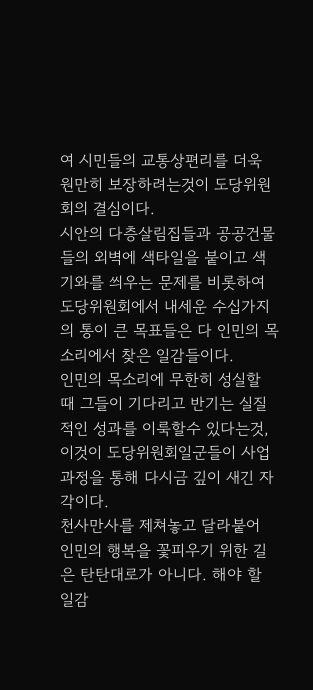여 시민들의 교통상편리를 더욱 원만히 보장하려는것이 도당위원회의 결심이다.
시안의 다층살림집들과 공공건물들의 외벽에 색타일을 붙이고 색기와를 씌우는 문제를 비롯하여 도당위원회에서 내세운 수십가지의 통이 큰 목표들은 다 인민의 목소리에서 찾은 일감들이다.
인민의 목소리에 무한히 성실할 때 그들이 기다리고 반기는 실질적인 성과를 이룩할수 있다는것, 이것이 도당위원회일군들이 사업과정을 통해 다시금 깊이 새긴 자각이다.
천사만사를 제쳐놓고 달라붙어
인민의 행복을 꽃피우기 위한 길은 탄탄대로가 아니다. 해야 할 일감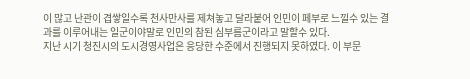이 많고 난관이 겹쌓일수록 천사만사를 제쳐놓고 달라붙어 인민이 페부로 느낄수 있는 결과를 이루어내는 일군이야말로 인민의 참된 심부름군이라고 말할수 있다.
지난 시기 청진시의 도시경영사업은 응당한 수준에서 진행되지 못하였다. 이 부문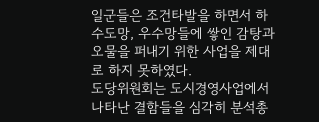일군들은 조건타발을 하면서 하수도망, 우수망들에 쌓인 감탕과 오물을 퍼내기 위한 사업을 제대로 하지 못하였다.
도당위원회는 도시경영사업에서 나타난 결함들을 심각히 분석총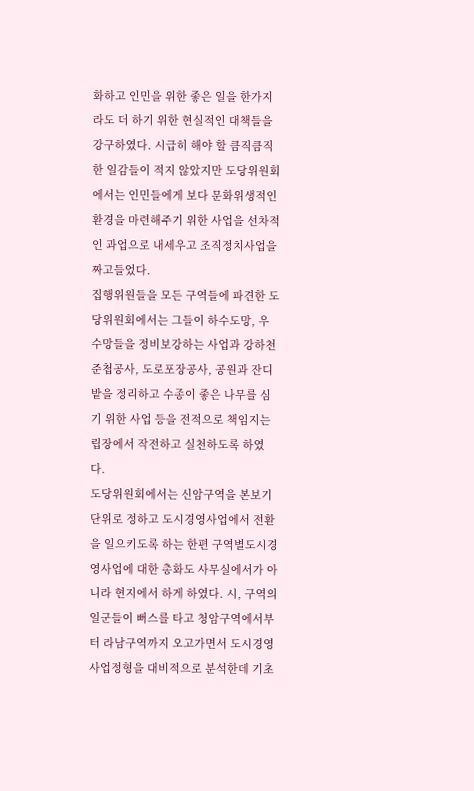화하고 인민을 위한 좋은 일을 한가지라도 더 하기 위한 현실적인 대책들을 강구하였다. 시급히 해야 할 큼직큼직한 일감들이 적지 않았지만 도당위원회에서는 인민들에게 보다 문화위생적인 환경을 마련해주기 위한 사업을 선차적인 과업으로 내세우고 조직정치사업을 짜고들었다.
집행위원들을 모든 구역들에 파견한 도당위원회에서는 그들이 하수도망, 우수망들을 정비보강하는 사업과 강하천준첩공사, 도로포장공사, 공원과 잔디밭을 정리하고 수종이 좋은 나무를 심기 위한 사업 등을 전적으로 책임지는 립장에서 작전하고 실천하도록 하였다.
도당위원회에서는 신암구역을 본보기단위로 정하고 도시경영사업에서 전환을 일으키도록 하는 한편 구역별도시경영사업에 대한 총화도 사무실에서가 아니라 현지에서 하게 하였다. 시, 구역의 일군들이 뻐스를 타고 청암구역에서부터 라남구역까지 오고가면서 도시경영사업정형을 대비적으로 분석한데 기초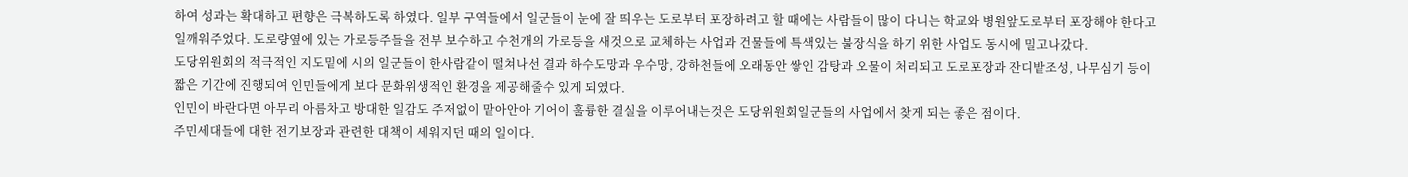하여 성과는 확대하고 편향은 극복하도록 하였다. 일부 구역들에서 일군들이 눈에 잘 띄우는 도로부터 포장하려고 할 때에는 사람들이 많이 다니는 학교와 병원앞도로부터 포장해야 한다고 일깨워주었다. 도로량옆에 있는 가로등주들을 전부 보수하고 수천개의 가로등을 새것으로 교체하는 사업과 건물들에 특색있는 불장식을 하기 위한 사업도 동시에 밀고나갔다.
도당위원회의 적극적인 지도밑에 시의 일군들이 한사람같이 떨쳐나선 결과 하수도망과 우수망, 강하천들에 오래동안 쌓인 감탕과 오물이 처리되고 도로포장과 잔디밭조성, 나무심기 등이 짧은 기간에 진행되여 인민들에게 보다 문화위생적인 환경을 제공해줄수 있게 되였다.
인민이 바란다면 아무리 아름차고 방대한 일감도 주저없이 맡아안아 기어이 훌륭한 결실을 이루어내는것은 도당위원회일군들의 사업에서 찾게 되는 좋은 점이다.
주민세대들에 대한 전기보장과 관련한 대책이 세워지던 때의 일이다.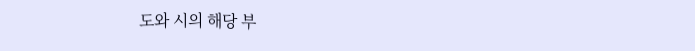도와 시의 해당 부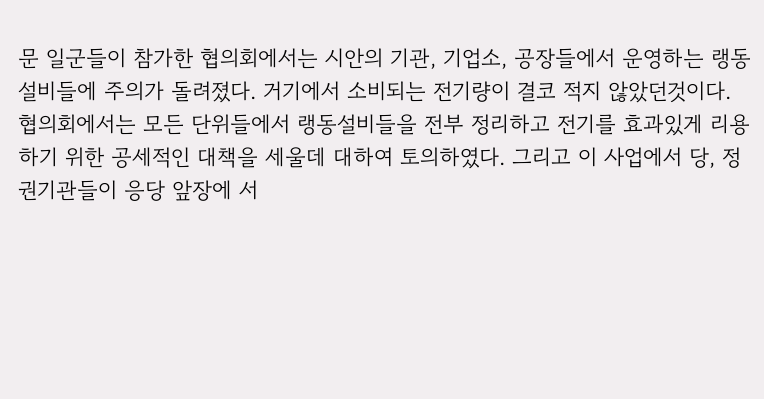문 일군들이 참가한 협의회에서는 시안의 기관, 기업소, 공장들에서 운영하는 랭동설비들에 주의가 돌려졌다. 거기에서 소비되는 전기량이 결코 적지 않았던것이다.
협의회에서는 모든 단위들에서 랭동설비들을 전부 정리하고 전기를 효과있게 리용하기 위한 공세적인 대책을 세울데 대하여 토의하였다. 그리고 이 사업에서 당, 정권기관들이 응당 앞장에 서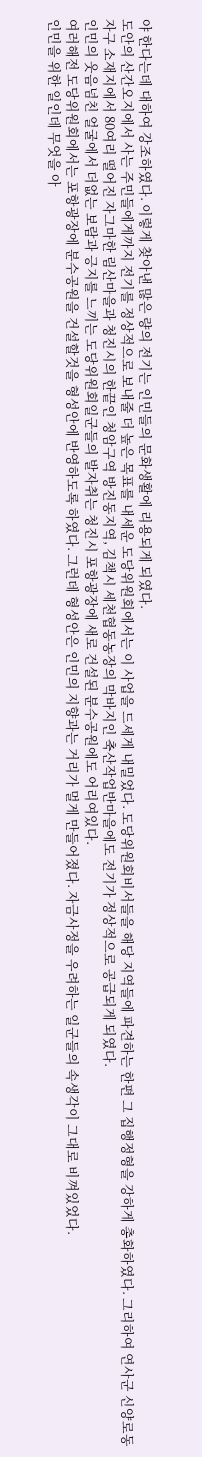야 한다는데 대하여 강조하였다. 이렇게 찾아낸 많은 량의 전기는 인민들의 문화생활에 리용되게 되였다.
도안의 산간오지에서 사는 주민들에게까지 전기를 정상적으로 보내줄 더 높은 목표를 내세운 도당위원회에서는 이 사업을 드세게 내밀었다. 도당위원회비서들을 해당 지역들에 파견하는 한편 그 집행정형을 강하게 총화하였다. 그리하여 연사군 신양로동자구 소재지에서 80여리 떨어진 자그마한 림산마을과 청진시의 한끝인 청암구역 방진동지역, 김책시 세천협동농장의 막바지인 축산작업반마을에도 전기가 정상적으로 공급되게 되였다.
인민의 웃음넘친 얼굴에서 더없는 보람과 긍지를 느끼는 도당위원회일군들의 발자취는 청진시 포항광장에 새로 건설된 분수공원에도 어리여있다.
여러해전 도당위원회에서는 포항광장에 분수공원을 건설할것을 형성안에 반영하도록 하였다. 그런데 형성안은 인민의 지향과는 거리가 멀게 만들어졌다. 자금사정을 우려하는 일군들의 속생각이 그대로 비껴있었다.
인민을 위한 일인데 무엇을 아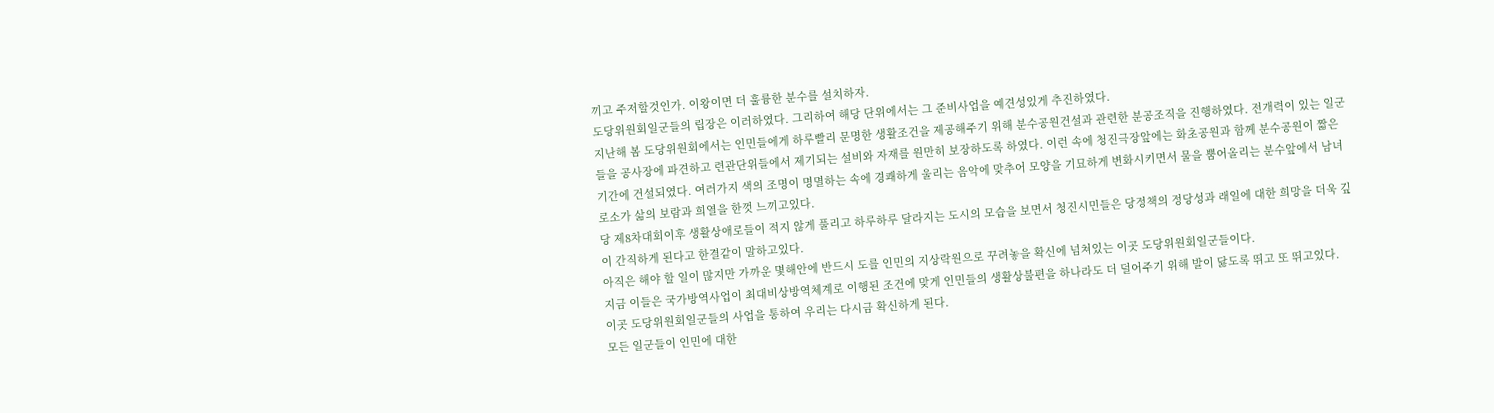끼고 주저할것인가. 이왕이면 더 훌륭한 분수를 설치하자.
도당위원회일군들의 립장은 이러하였다. 그리하여 해당 단위에서는 그 준비사업을 예견성있게 추진하였다.
지난해 봄 도당위원회에서는 인민들에게 하루빨리 문명한 생활조건을 제공해주기 위해 분수공원건설과 관련한 분공조직을 진행하였다. 전개력이 있는 일군들을 공사장에 파견하고 련관단위들에서 제기되는 설비와 자재를 원만히 보장하도록 하였다. 이런 속에 청진극장앞에는 화초공원과 함께 분수공원이 짧은 기간에 건설되였다. 여러가지 색의 조명이 명멸하는 속에 경쾌하게 울리는 음악에 맞추어 모양을 기묘하게 변화시키면서 물을 뿜어올리는 분수앞에서 남녀로소가 삶의 보람과 희열을 한껏 느끼고있다.
당 제8차대회이후 생활상애로들이 적지 않게 풀리고 하루하루 달라지는 도시의 모습을 보면서 청진시민들은 당정책의 정당성과 래일에 대한 희망을 더욱 깊이 간직하게 된다고 한결같이 말하고있다.
아직은 해야 할 일이 많지만 가까운 몇해안에 반드시 도를 인민의 지상락원으로 꾸려놓을 확신에 넘쳐있는 이곳 도당위원회일군들이다.
지금 이들은 국가방역사업이 최대비상방역체계로 이행된 조건에 맞게 인민들의 생활상불편을 하나라도 더 덜어주기 위해 발이 닳도록 뛰고 또 뛰고있다.
이곳 도당위원회일군들의 사업을 통하여 우리는 다시금 확신하게 된다.
모든 일군들이 인민에 대한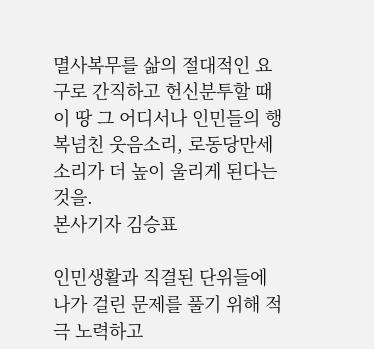멸사복무를 삶의 절대적인 요구로 간직하고 헌신분투할 때 이 땅 그 어디서나 인민들의 행복넘친 웃음소리, 로동당만세소리가 더 높이 울리게 된다는것을.
본사기자 김승표

인민생활과 직결된 단위들에 나가 걸린 문제를 풀기 위해 적극 노력하고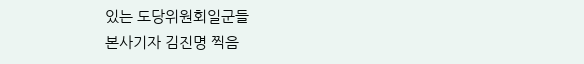있는 도당위원회일군들
본사기자 김진명 찍음